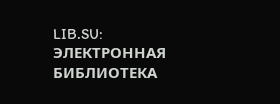LIB.SU: ЭЛЕКТРОННАЯ БИБЛИОТЕКА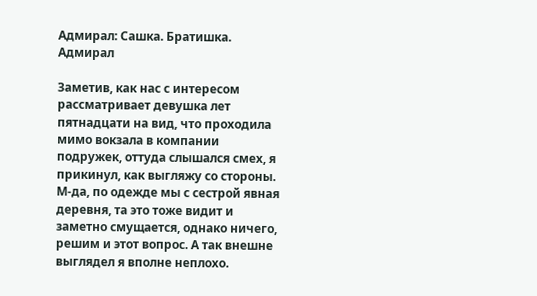Адмирал: Сашка. Братишка. Адмирал

Заметив, как нас с интересом рассматривает девушка лет пятнадцати на вид, что проходила мимо вокзала в компании подружек, оттуда слышался смех, я прикинул, как выгляжу со стороны. М‑да, по одежде мы с сестрой явная деревня, та это тоже видит и заметно смущается, однако ничего, решим и этот вопрос. А так внешне выглядел я вполне неплохо.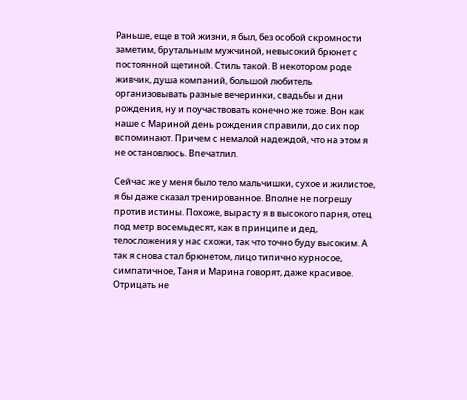Раньше, еще в той жизни, я был, без особой скромности заметим, брутальным мужчиной, невысокий брюнет с постоянной щетиной. Стиль такой. В некотором роде живчик, душа компаний, большой любитель организовывать разные вечеринки, свадьбы и дни рождения, ну и поучаствовать конечно же тоже. Вон как наше с Мариной день рождения справили, до сих пор вспоминают. Причем с немалой надеждой, что на этом я не остановлюсь. Впечатлил.

Сейчас же у меня было тело мальчишки, сухое и жилистое, я бы даже сказал тренированное. Вполне не погрешу против истины. Похоже, вырасту я в высокого парня, отец под метр восемьдесят, как в принципе и дед, телосложения у нас схожи, так что точно буду высоким. А так я снова стал брюнетом, лицо типично курносое, симпатичное, Таня и Марина говорят, даже красивое. Отрицать не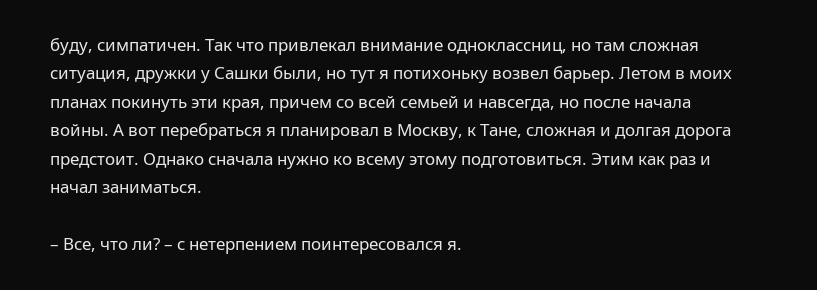буду, симпатичен. Так что привлекал внимание одноклассниц, но там сложная ситуация, дружки у Сашки были, но тут я потихоньку возвел барьер. Летом в моих планах покинуть эти края, причем со всей семьей и навсегда, но после начала войны. А вот перебраться я планировал в Москву, к Тане, сложная и долгая дорога предстоит. Однако сначала нужно ко всему этому подготовиться. Этим как раз и начал заниматься.

– Все, что ли? – с нетерпением поинтересовался я.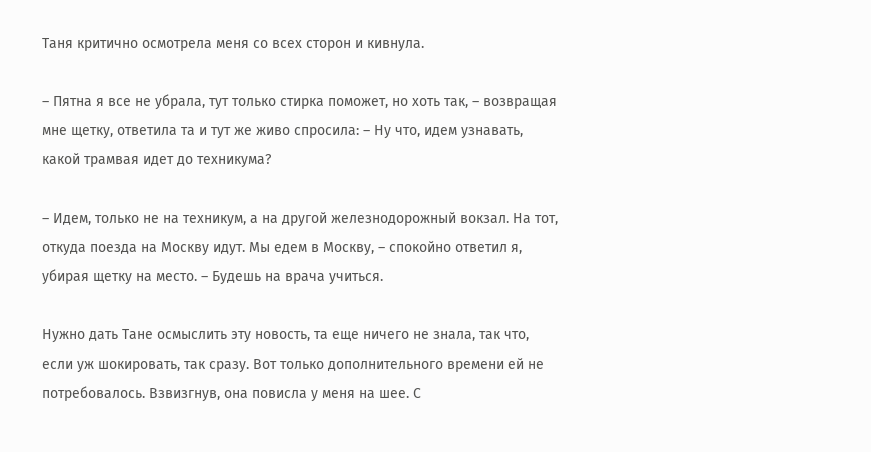Таня критично осмотрела меня со всех сторон и кивнула.

– Пятна я все не убрала, тут только стирка поможет, но хоть так, – возвращая мне щетку, ответила та и тут же живо спросила: – Ну что, идем узнавать, какой трамвая идет до техникума?

– Идем, только не на техникум, а на другой железнодорожный вокзал. На тот, откуда поезда на Москву идут. Мы едем в Москву, – спокойно ответил я, убирая щетку на место. – Будешь на врача учиться.

Нужно дать Тане осмыслить эту новость, та еще ничего не знала, так что, если уж шокировать, так сразу. Вот только дополнительного времени ей не потребовалось. Взвизгнув, она повисла у меня на шее. С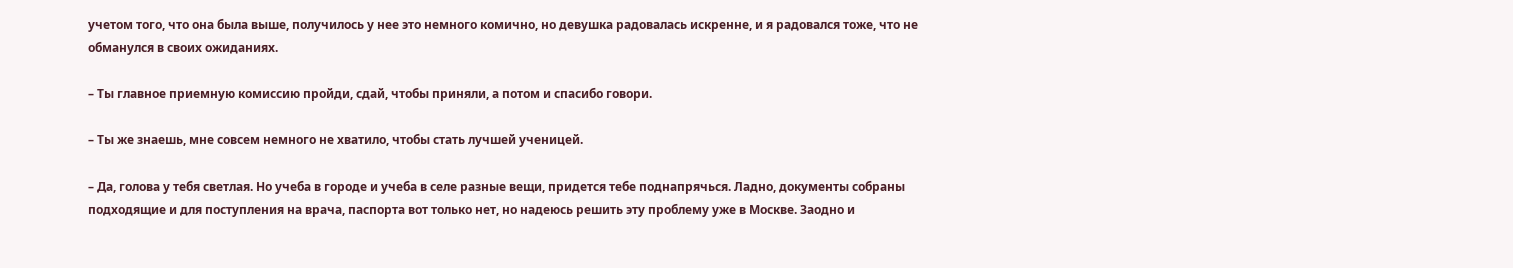учетом того, что она была выше, получилось у нее это немного комично, но девушка радовалась искренне, и я радовался тоже, что не обманулся в своих ожиданиях.

– Ты главное приемную комиссию пройди, сдай, чтобы приняли, а потом и спасибо говори.

– Ты же знаешь, мне совсем немного не хватило, чтобы стать лучшей ученицей.

– Да, голова у тебя светлая. Но учеба в городе и учеба в селе разные вещи, придется тебе поднапрячься. Ладно, документы собраны подходящие и для поступления на врача, паспорта вот только нет, но надеюсь решить эту проблему уже в Москве. Заодно и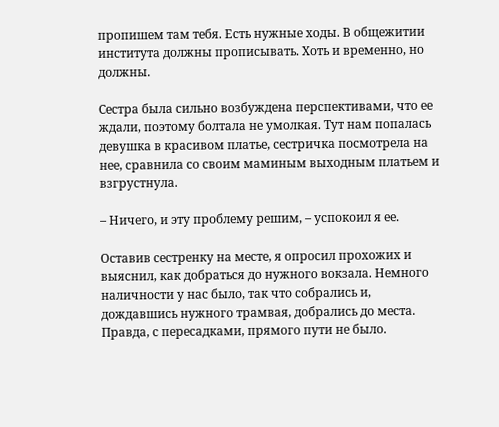пропишем там тебя. Есть нужные ходы. В общежитии института должны прописывать. Хоть и временно, но должны.

Сестра была сильно возбуждена перспективами, что ее ждали, поэтому болтала не умолкая. Тут нам попалась девушка в красивом платье, сестричка посмотрела на нее, сравнила со своим маминым выходным платьем и взгрустнула.

– Ничего, и эту проблему решим, – успокоил я ее.

Оставив сестренку на месте, я опросил прохожих и выяснил, как добраться до нужного вокзала. Немного наличности у нас было, так что собрались и, дождавшись нужного трамвая, добрались до места. Правда, с пересадками, прямого пути не было.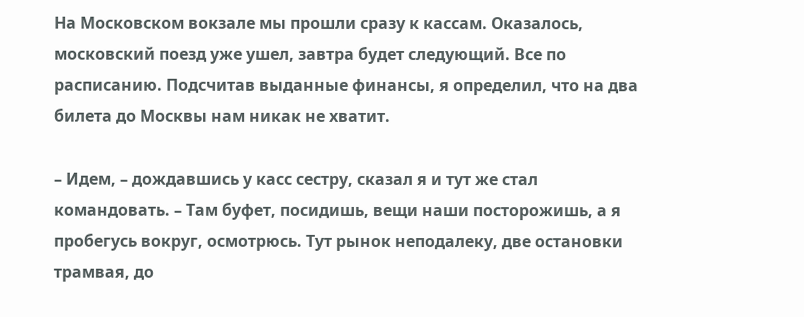На Московском вокзале мы прошли сразу к кассам. Оказалось, московский поезд уже ушел, завтра будет следующий. Все по расписанию. Подсчитав выданные финансы, я определил, что на два билета до Москвы нам никак не хватит.

– Идем, – дождавшись у касс сестру, сказал я и тут же стал командовать. – Там буфет, посидишь, вещи наши посторожишь, а я пробегусь вокруг, осмотрюсь. Тут рынок неподалеку, две остановки трамвая, до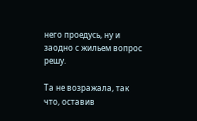него проедусь, ну и заодно с жильем вопрос решу.

Та не возражала, так что, оставив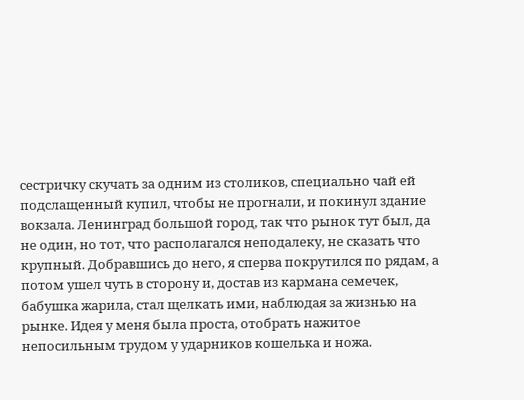сестричку скучать за одним из столиков, специально чай ей подслащенный купил, чтобы не прогнали, и покинул здание вокзала. Ленинград большой город, так что рынок тут был, да не один, но тот, что располагался неподалеку, не сказать что крупный. Добравшись до него, я сперва покрутился по рядам, а потом ушел чуть в сторону и, достав из кармана семечек, бабушка жарила, стал щелкать ими, наблюдая за жизнью на рынке. Идея у меня была проста, отобрать нажитое непосильным трудом у ударников кошелька и ножа.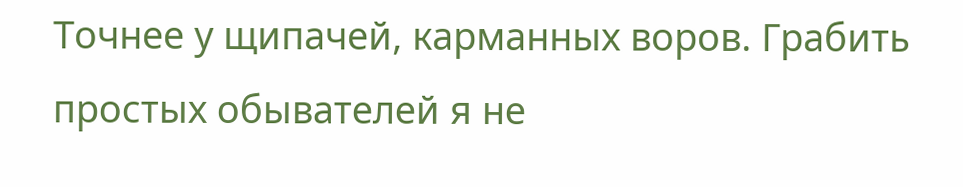Точнее у щипачей, карманных воров. Грабить простых обывателей я не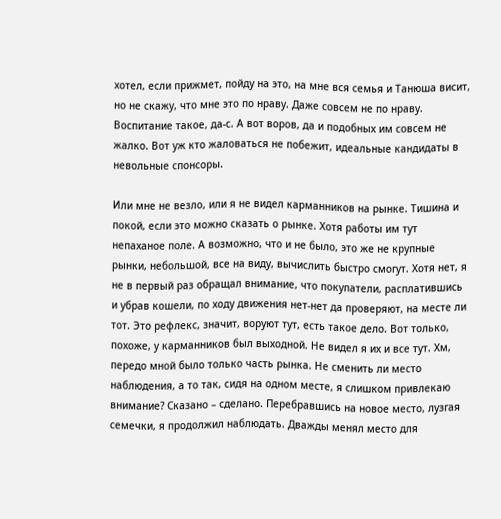хотел, если прижмет, пойду на это, на мне вся семья и Танюша висит, но не скажу, что мне это по нраву. Даже совсем не по нраву. Воспитание такое, да‑с. А вот воров, да и подобных им совсем не жалко. Вот уж кто жаловаться не побежит, идеальные кандидаты в невольные спонсоры.

Или мне не везло, или я не видел карманников на рынке. Тишина и покой, если это можно сказать о рынке. Хотя работы им тут непаханое поле. А возможно, что и не было, это же не крупные рынки, небольшой, все на виду, вычислить быстро смогут. Хотя нет, я не в первый раз обращал внимание, что покупатели, расплатившись и убрав кошели, по ходу движения нет‑нет да проверяют, на месте ли тот. Это рефлекс, значит, воруют тут, есть такое дело. Вот только, похоже, у карманников был выходной. Не видел я их и все тут. Хм, передо мной было только часть рынка. Не сменить ли место наблюдения, а то так, сидя на одном месте, я слишком привлекаю внимание? Сказано – сделано. Перебравшись на новое место, лузгая семечки, я продолжил наблюдать. Дважды менял место для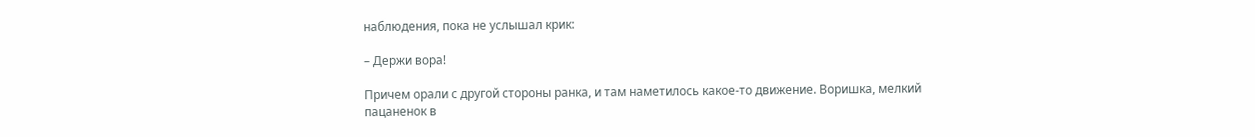наблюдения, пока не услышал крик:

– Держи вора!

Причем орали с другой стороны ранка, и там наметилось какое‑то движение. Воришка, мелкий пацаненок в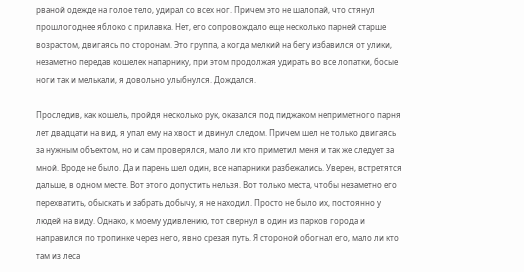рваной одежде на голое тело, удирал со всех ног. Причем это не шалопай, что стянул прошлогоднее яблоко с прилавка. Нет, его сопровождало еще несколько парней старше возрастом, двигаясь по сторонам. Это группа, а когда мелкий на бегу избавился от улики, незаметно передав кошелек напарнику, при этом продолжая удирать во все лопатки, босые ноги так и мелькали, я довольно улыбнулся. Дождался.

Проследив, как кошель, пройдя несколько рук, оказался под пиджаком неприметного парня лет двадцати на вид, я упал ему на хвост и двинул следом. Причем шел не только двигаясь за нужным объектом, но и сам проверялся, мало ли кто приметил меня и так же следует за мной. Вроде не было. Да и парень шел один, все напарники разбежались. Уверен, встретятся дальше, в одном месте. Вот этого допустить нельзя. Вот только места, чтобы незаметно его перехватить, обыскать и забрать добычу, я не находил. Просто не было их, постоянно у людей на виду. Однако, к моему удивлению, тот свернул в один из парков города и направился по тропинке через него, явно срезая путь. Я стороной обогнал его, мало ли кто там из леса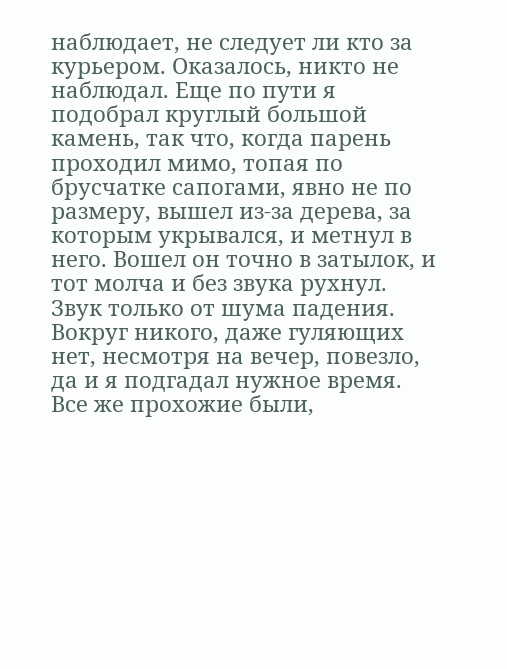наблюдает, не следует ли кто за курьером. Оказалось, никто не наблюдал. Еще по пути я подобрал круглый большой камень, так что, когда парень проходил мимо, топая по брусчатке сапогами, явно не по размеру, вышел из‑за дерева, за которым укрывался, и метнул в него. Вошел он точно в затылок, и тот молча и без звука рухнул. Звук только от шума падения. Вокруг никого, даже гуляющих нет, несмотря на вечер, повезло, да и я подгадал нужное время. Все же прохожие были,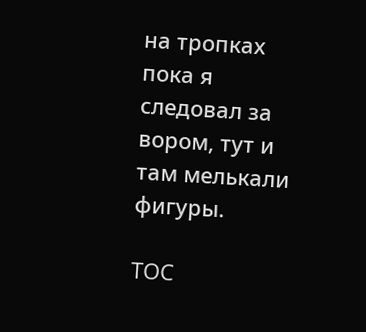на тропках пока я следовал за вором, тут и там мелькали фигуры.

TOC